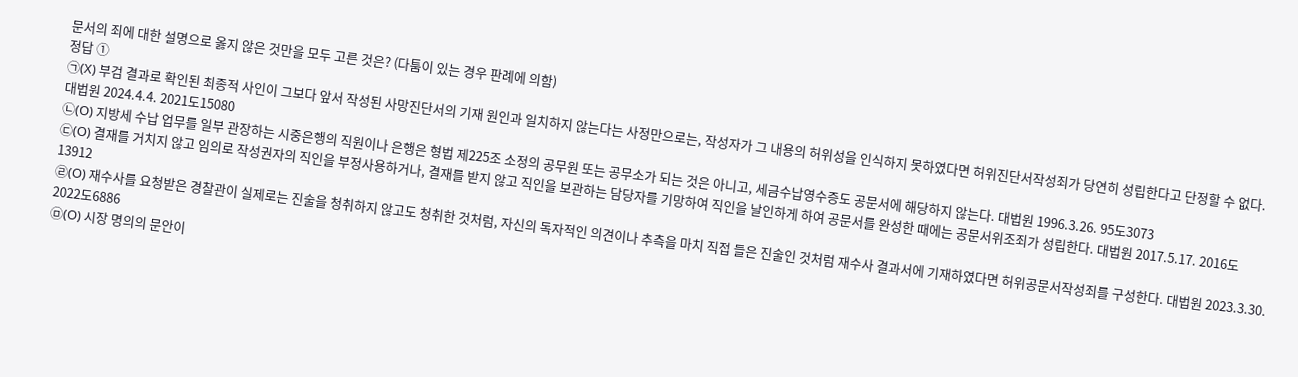문서의 죄에 대한 설명으로 옳지 않은 것만을 모두 고른 것은? (다툼이 있는 경우 판례에 의함)
정답 ①
㉠(X) 부검 결과로 확인된 최종적 사인이 그보다 앞서 작성된 사망진단서의 기재 원인과 일치하지 않는다는 사정만으로는, 작성자가 그 내용의 허위성을 인식하지 못하였다면 허위진단서작성죄가 당연히 성립한다고 단정할 수 없다. 대법원 2024.4.4. 2021도15080
㉡(O) 지방세 수납 업무를 일부 관장하는 시중은행의 직원이나 은행은 형법 제225조 소정의 공무원 또는 공무소가 되는 것은 아니고, 세금수납영수증도 공문서에 해당하지 않는다. 대법원 1996.3.26. 95도3073
㉢(O) 결재를 거치지 않고 임의로 작성권자의 직인을 부정사용하거나, 결재를 받지 않고 직인을 보관하는 담당자를 기망하여 직인을 날인하게 하여 공문서를 완성한 때에는 공문서위조죄가 성립한다. 대법원 2017.5.17. 2016도13912
㉣(O) 재수사를 요청받은 경찰관이 실제로는 진술을 청취하지 않고도 청취한 것처럼, 자신의 독자적인 의견이나 추측을 마치 직접 들은 진술인 것처럼 재수사 결과서에 기재하였다면 허위공문서작성죄를 구성한다. 대법원 2023.3.30. 2022도6886
㉤(O) 시장 명의의 문안이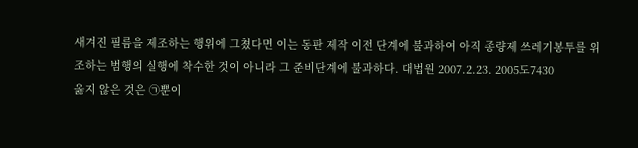새겨진 필름을 제조하는 행위에 그쳤다면 이는 동판 제작 이전 단계에 불과하여 아직 종량제 쓰레기봉투를 위조하는 범행의 실행에 착수한 것이 아니라 그 준비단계에 불과하다. 대법원 2007.2.23. 2005도7430
옳지 않은 것은 ㉠뿐이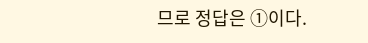므로 정답은 ①이다.